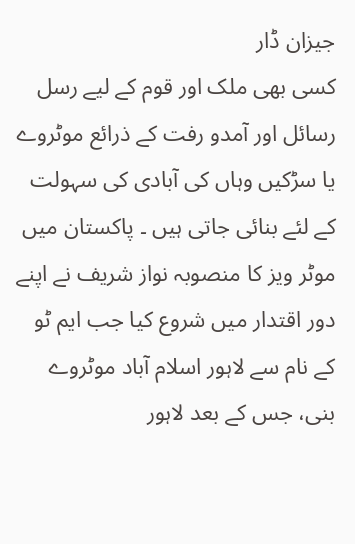جیزان ڈار
کسی بھی ملک اور قوم کے لیے رسل رسائل اور آمدو رفت کے ذرائع موٹروے یا سڑکیں وہاں کی آبادی کی سہولت کے لئے بنائی جاتی ہیں ۔ پاکستان میں موٹر ویز کا منصوبہ نواز شریف نے اپنے دور اقتدار میں شروع کیا جب ایم ٹو کے نام سے لاہور اسلام آباد موٹروے بنی، جس کے بعد لاہور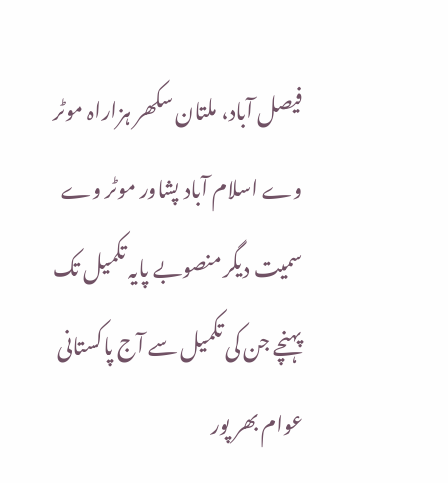فیصل آباد، ملتان سکھر ہزاراہ موٹر وے اسلام آباد پشاور موٹر وے سمیت دیگر منصوبے پایہ تکمیل تک پہنچے جن کی تکمیل سے آج پاکستانی عوام بھر پور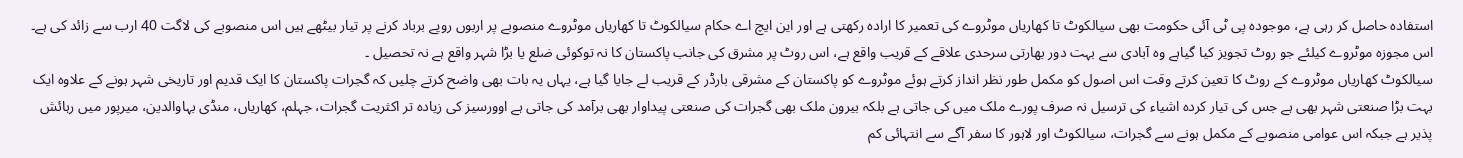استفادہ حاصل کر رہی ہے، موجودہ پی ٹی آئی حکومت بھی سیالکوٹ تا کھاریاں موٹروے کی تعمیر کا ارادہ رکھتی ہے اور این ایچ اے حکام سیالکوٹ تا کھاریاں موٹروے منصوبے پر اربوں روپے برباد کرنے پر تیار بیٹھے ہیں اس منصوبے کی لاگت 40 ارب سے زائد کی ہے۔ اس مجوزہ موٹروے کیلئے جو روٹ تجویز کیا گیاہے وہ آبادی سے بہت دور بھارتی سرحدی علاقے کے قریب واقع ہے، اس روٹ پر مشرق کی جانب پاکستان کا نہ توکوئی ضلع یا بڑا شہر واقع ہے نہ تحصیل ۔
سیالکوٹ کھاریاں موٹروے کے روٹ کا تعین کرتے وقت اس اصول کو مکمل طور نظر انداز کرتے ہوئے موٹروے کو پاکستان کے مشرقی بارڈر کے قریب لے جایا گیا ہے، یہاں یہ بات بھی واضح کرتے چلیں کہ گجرات پاکستان کا ایک قدیم اور تاریخی شہر ہونے کے علاوہ ایک بہت بڑا صنعتی شہر بھی ہے جس کی تیار کردہ اشیاء کی ترسیل نہ صرف پورے ملک میں کی جاتی ہے بلکہ بیرون ملک بھی گجرات کی صنعتی پیداوار بھی برآمد کی جاتی ہے اوورسیز کی زیادہ تر اکثریت گجرات، جہلم، کھاریاں، منڈی بہاوالدین، میرپور میں رہائش پذیر ہے جبکہ اس عوامی منصوبے کے مکمل ہونے سے گجرات، سیالکوٹ اور لاہور کا سفر آگے سے انتہائی کم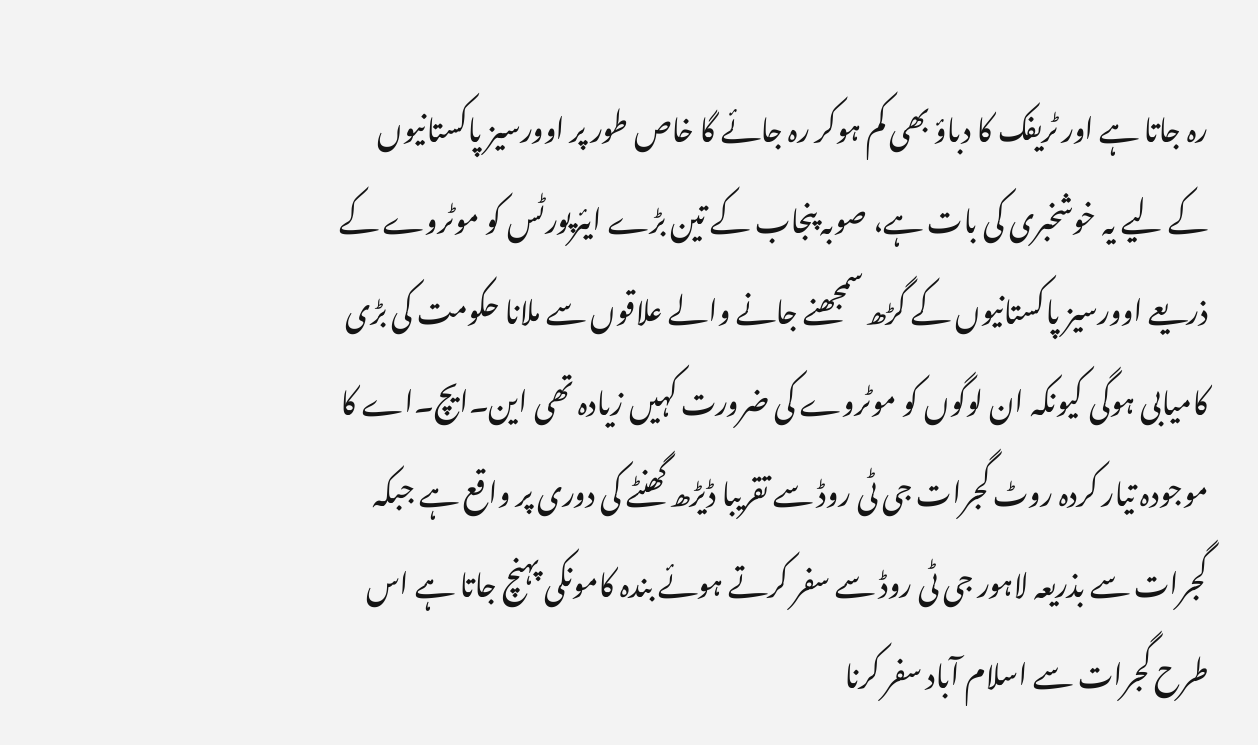رہ جاتا ہے اور ٹریفک کا دباؤ بھی کم ہوکر رہ جائے گا خاص طور پر اوورسیز پاکستانیوں کے لیے یہ خوشخبری کی بات ہے، صوبہ پنجاب کے تین بڑے ایئرپورٹس کو موٹروے کے ذریعے اوورسیز پاکستانیوں کے گڑھ سمجھنے جانے والے علاقوں سے ملانا حکومت کی بڑی کامیابی ہوگی کیونکہ ان لوگوں کو موٹروے کی ضرورت کہیں زیادہ تھی این۔ایچ۔اے کا موجودہ تیار کردہ روٹ گجرات جی ٹی روڈ سے تقریبا ڈیڑھ گھنٹے کی دوری پر واقع ہے جبکہ گجرات سے بذریعہ لاہور جی ٹی روڈ سے سفر کرتے ہوئے بندہ کامونکی پہنچ جاتا ہے اس طرح گجرات سے اسلام آباد سفر کرنا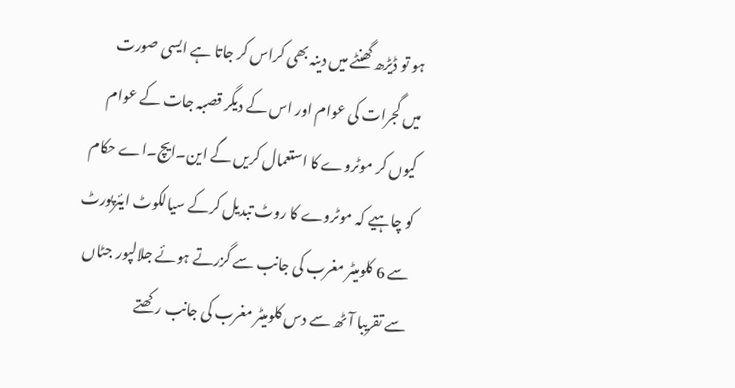ہو تو ڈیڑھ گھنٹے میں دینہ بھی کراس کر جاتا ہے ایسی صورت میں گجرات کی عوام اور اس کے دیگر قصبہ جات کے عوام کیوں کر موٹروے کا استعمال کریں گے این۔ایچ۔اے حکام کو چاہیے کہ موٹروے کا روٹ تبدیل کرکے سیالکوٹ ایئرپورٹ سے 6 کلومیٹر مغرب کی جانب سے گزرتے ہوئے جلالپور جٹاں سے تقریبا آٹھ سے دس کلومیٹر مغرب کی جانب رکھتے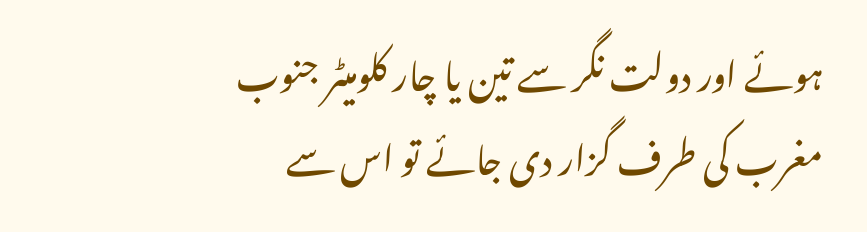ہوئے اور دولت نگر سے تین یا چار کلومیٹر جنوب مغرب کی طرف گزار دی جائے تو اس سے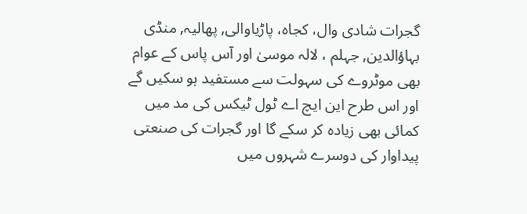گجرات شادی وال، کجاہ، پاڑیاوالی, پھالیہ, منڈی بہاؤالدین, جہلم ، لالہ موسیٰ اور آس پاس کے عوام بھی موٹروے کی سہولت سے مستفید ہو سکیں گے اور اس طرح این ایچ اے ٹول ٹیکس کی مد میں کمائی بھی زیادہ کر سکے گا اور گجرات کی صنعتی پیداوار کی دوسرے شہروں میں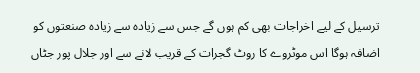ترسیل کے لیے اخراجات بھی کم ہوں گے جس سے زیادہ سے زیادہ صنعتوں کو اضافہ ہوگا اس موٹروے کا روٹ گجرات کے قریب لانے سے اور جلال پور جٹاں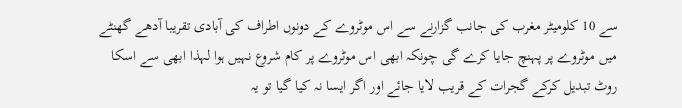سے 10 کلومیٹر مغرب کی جانب گزارنے سے اس موٹروے کے دونوں اطراف کی آبادی تقریبا آدھے گھنٹے میں موٹروے پر پہنچ جایا کرے گی چونکہ ابھی اس موٹروے پر کام شروع نہیں ہوا لہذا ابھی سے اسکا روٹ تبدیل کرکے گجرات کے قریب لایا جائے اور اگر ایسا نہ کیا گیا تو یہ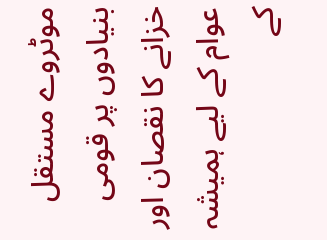موٹروے مستقل بنیادوں پر قومی خزانے کا نقصان اور عوام کے لیے ہمیشہ کے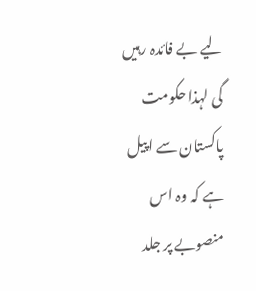لیے بے فائدہ رہیں گی لہذا حکومت پاکستان سے اپیل ہے کہ وہ اس منصوبے پر جلد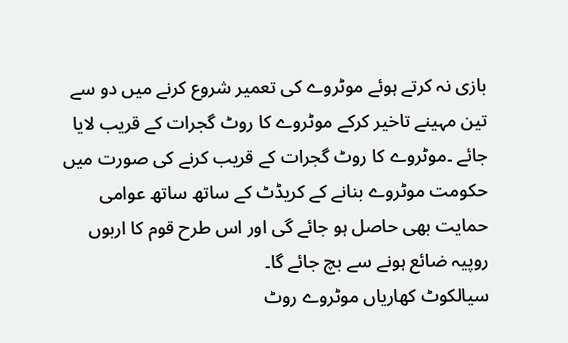بازی نہ کرتے ہوئے موٹروے کی تعمیر شروع کرنے میں دو سے تین مہینے تاخیر کرکے موٹروے کا روٹ گجرات کے قریب لایا جائے ۔موٹروے کا روٹ گجرات کے قریب کرنے کی صورت میں حکومت موٹروے بنانے کے کریڈٹ کے ساتھ ساتھ عوامی حمایت بھی حاصل ہو جائے گی اور اس طرح قوم کا اربوں روپیہ ضائع ہونے سے بچ جائے گا۔
سیالکوٹ کھاریاں موٹروے روٹ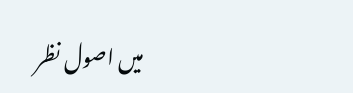میں اصول نظر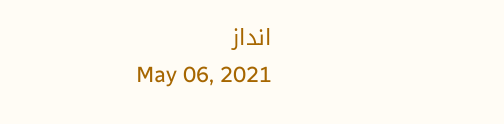انداز
May 06, 2021